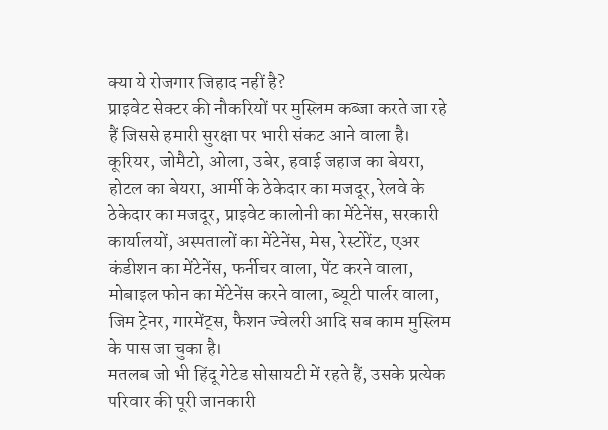क्या ये रोजगार जिहाद नहीं है?
प्राइवेट सेक्टर की नौकरियों पर मुस्लिम कब्जा करते जा रहे हैं जिससे हमारी सुरक्षा पर भारी संकट आने वाला है।
कूरियर, जोमैटो, ओला, उबेर, हवाई जहाज का बेयरा, होटल का बेयरा, आर्मी के ठेकेदार का मजदूर, रेलवे के ठेकेदार का मजदूर, प्राइवेट कालोनी का मेंटेनेंस, सरकारी कार्यालयों, अस्पतालों का मेंटेनेंस, मेस, रेस्टोरेंट, एअर कंडीशन का मेंटेनेंस, फर्नीचर वाला, पेंट करने वाला, मोबाइल फोन का मेंटेनेंस करने वाला, ब्यूटी पार्लर वाला, जिम ट्रेनर, गारमेंट्स, फैशन ज्वेलरी आदि सब काम मुस्लिम के पास जा चुका है।
मतलब जो भी हिंदू गेटेड सोसायटी में रहते हैं, उसके प्रत्येक परिवार की पूरी जानकारी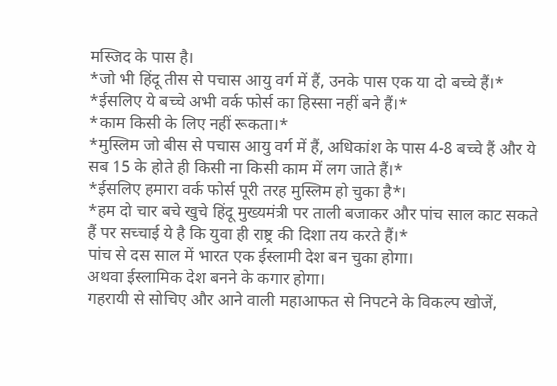मस्जिद के पास है।
*जो भी हिंदू तीस से पचास आयु वर्ग में हैं, उनके पास एक या दो बच्चे हैं।*
*ईसलिए ये बच्चे अभी वर्क फोर्स का हिस्सा नहीं बने हैं।*
*काम किसी के लिए नहीं रूकता।*
*मुस्लिम जो बीस से पचास आयु वर्ग में हैं, अधिकांश के पास 4-8 बच्चे हैं और ये सब 15 के होते ही किसी ना किसी काम में लग जाते हैं।*
*ईसलिए हमारा वर्क फोर्स पूरी तरह मुस्लिम हो चुका है*।
*हम दो चार बचे खुचे हिंदू मुख्यमंत्री पर ताली बजाकर और पांच साल काट सकते हैं पर सच्चाई ये है कि युवा ही राष्ट्र की दिशा तय करते हैं।*
पांच से दस साल में भारत एक ईस्लामी देश बन चुका होगा।
अथवा ईस्लामिक देश बनने के कगार होगा।
गहरायी से सोचिए और आने वाली महाआफत से निपटने के विकल्प खोजें,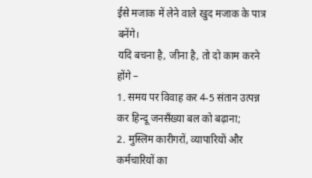ईसे मजाक में लेने वाले खुद मजाक के पात्र बनेंगे।
यदि बचना है, जीना है, तो दो काम करने होंगे –
1. समय पर विवाह कर 4-5 संतान उत्पन्न कर हिन्दू जनसँख्या बल को बढ़ाना;
2. मुस्लिम कारीगरों, व्यापारियों और कर्मचारियों का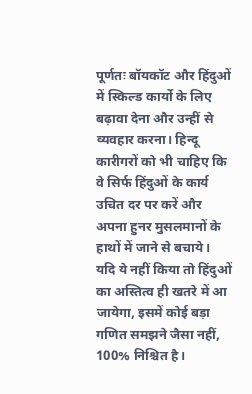पूर्णतः बॉयकॉट और हिंदुओं में स्किल्ड कार्यो के लिए बढ़ावा देना और उन्हीं से व्यवहार करना। हिन्दू कारीगरों को भी चाहिए कि वे सिर्फ हिंदुओं के कार्य उचित दर पर करें और अपना हुनर मुसलमानों के हाथों में जाने से बचाये।
यदि ये नहीं किया तो हिंदुओं का अस्तित्व ही खतरे में आ जायेगा, इसमें कोई बड़ा गणित समझने जैसा नहीं, 100% निश्चित है।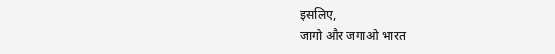इसलिए,
जागो और जगाओ भारत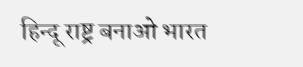हिन्दू राष्ट्र बनाओ भारत